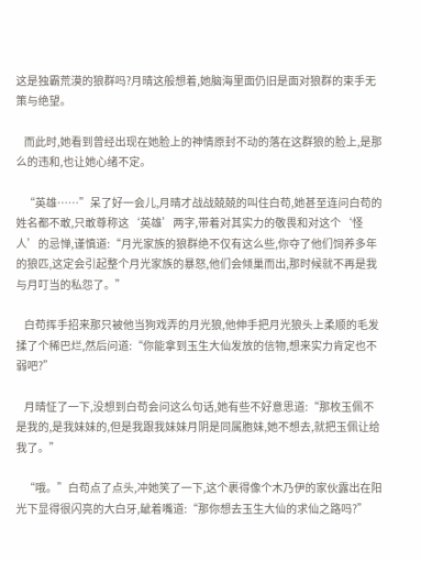这是独霸荒漠的狼群吗?月晴这般想着,她脑海里面仍旧是面对狼群的束手无策与绝望。

    而此时,她看到曾经出现在她脸上的神情原封不动的落在这群狼的脸上,是那么的违和,也让她心绪不定。

    “英雄……”呆了好一会儿,月晴才战战兢兢的叫住白苟,她甚至连问白苟的姓名都不敢,只敢尊称这‘英雄’两字,带着对其实力的敬畏和对这个‘怪人’的忌惮,谨慎道:“月光家族的狼群绝不仅有这么些,你夺了他们饲养多年的狼匹,这定会引起整个月光家族的暴怒,他们会倾巢而出,那时候就不再是我与月叮当的私怨了。”

    白苟挥手招来那只被他当狗戏弄的月光狼,他伸手把月光狼头上柔顺的毛发揉了个稀巴烂,然后问道:“你能拿到玉生大仙发放的信物,想来实力肯定也不弱吧?”

    月晴怔了一下,没想到白苟会问这么句话,她有些不好意思道:“那枚玉佩不是我的,是我妹妹的,但是我跟我妹妹月阴是同属胞妹,她不想去,就把玉佩让给我了。”

    “哦。”白苟点了点头,冲她笑了一下,这个裹得像个木乃伊的家伙露出在阳光下显得很闪亮的大白牙,龇着嘴道:“那你想去玉生大仙的求仙之路吗?”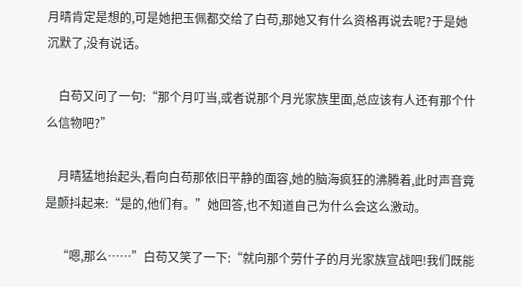月晴肯定是想的,可是她把玉佩都交给了白苟,那她又有什么资格再说去呢?于是她沉默了,没有说话。

    白苟又问了一句:“那个月叮当,或者说那个月光家族里面,总应该有人还有那个什么信物吧?”

    月晴猛地抬起头,看向白苟那依旧平静的面容,她的脑海疯狂的沸腾着,此时声音竟是颤抖起来:“是的,他们有。”她回答,也不知道自己为什么会这么激动。

    “嗯,那么……”白苟又笑了一下:“就向那个劳什子的月光家族宣战吧!我们既能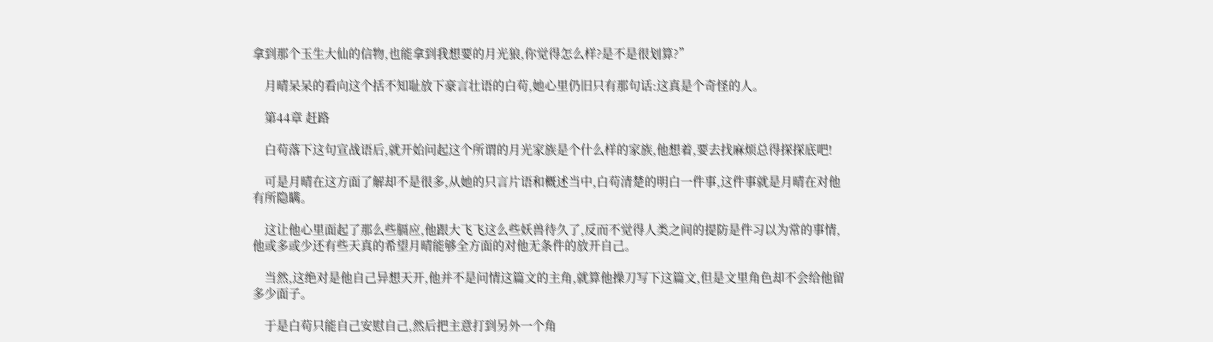拿到那个玉生大仙的信物,也能拿到我想要的月光狼,你觉得怎么样?是不是很划算?”

    月晴呆呆的看向这个括不知耻放下豪言壮语的白苟,她心里仍旧只有那句话:这真是个奇怪的人。

    第44章 赶路

    白苟落下这句宣战语后,就开始问起这个所谓的月光家族是个什么样的家族,他想着,要去找麻烦总得探探底吧!

    可是月晴在这方面了解却不是很多,从她的只言片语和概述当中,白苟清楚的明白一件事,这件事就是月晴在对他有所隐瞒。

    这让他心里面起了那么些膈应,他跟大飞飞这么些妖兽待久了,反而不觉得人类之间的提防是件习以为常的事情,他或多或少还有些天真的希望月晴能够全方面的对他无条件的放开自己。

    当然,这绝对是他自己异想天开,他并不是问情这篇文的主角,就算他操刀写下这篇文,但是文里角色却不会给他留多少面子。

    于是白苟只能自己安慰自己,然后把主意打到另外一个角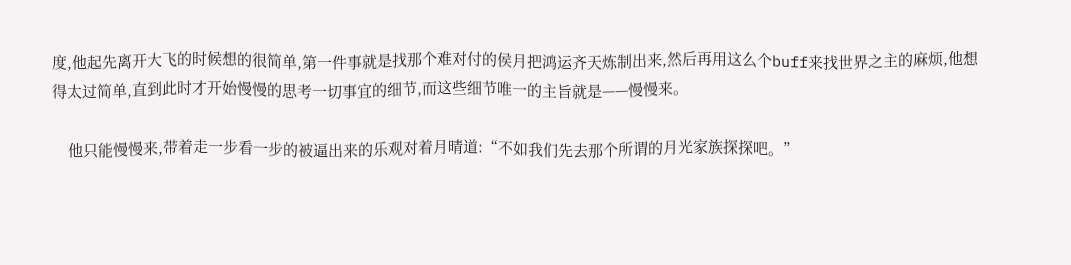度,他起先离开大飞的时候想的很简单,第一件事就是找那个难对付的侯月把鸿运齐天炼制出来,然后再用这么个buff来找世界之主的麻烦,他想得太过简单,直到此时才开始慢慢的思考一切事宜的细节,而这些细节唯一的主旨就是——慢慢来。

    他只能慢慢来,带着走一步看一步的被逼出来的乐观对着月晴道:“不如我们先去那个所谓的月光家族探探吧。”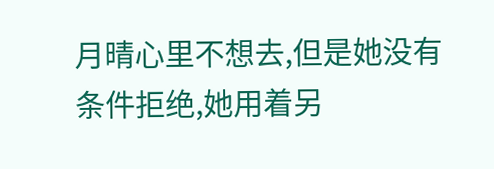月晴心里不想去,但是她没有条件拒绝,她用着另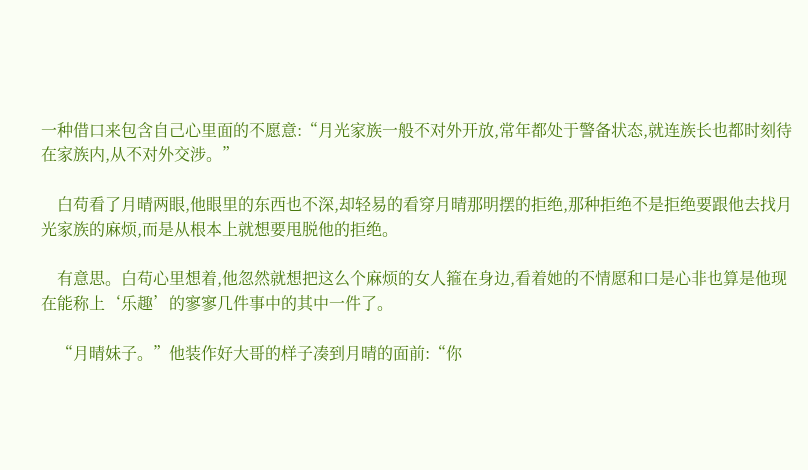一种借口来包含自己心里面的不愿意:“月光家族一般不对外开放,常年都处于警备状态,就连族长也都时刻待在家族内,从不对外交涉。”

    白苟看了月晴两眼,他眼里的东西也不深,却轻易的看穿月晴那明摆的拒绝,那种拒绝不是拒绝要跟他去找月光家族的麻烦,而是从根本上就想要甩脱他的拒绝。

    有意思。白苟心里想着,他忽然就想把这么个麻烦的女人箍在身边,看着她的不情愿和口是心非也算是他现在能称上‘乐趣’的寥寥几件事中的其中一件了。

    “月晴妹子。”他装作好大哥的样子凑到月晴的面前:“你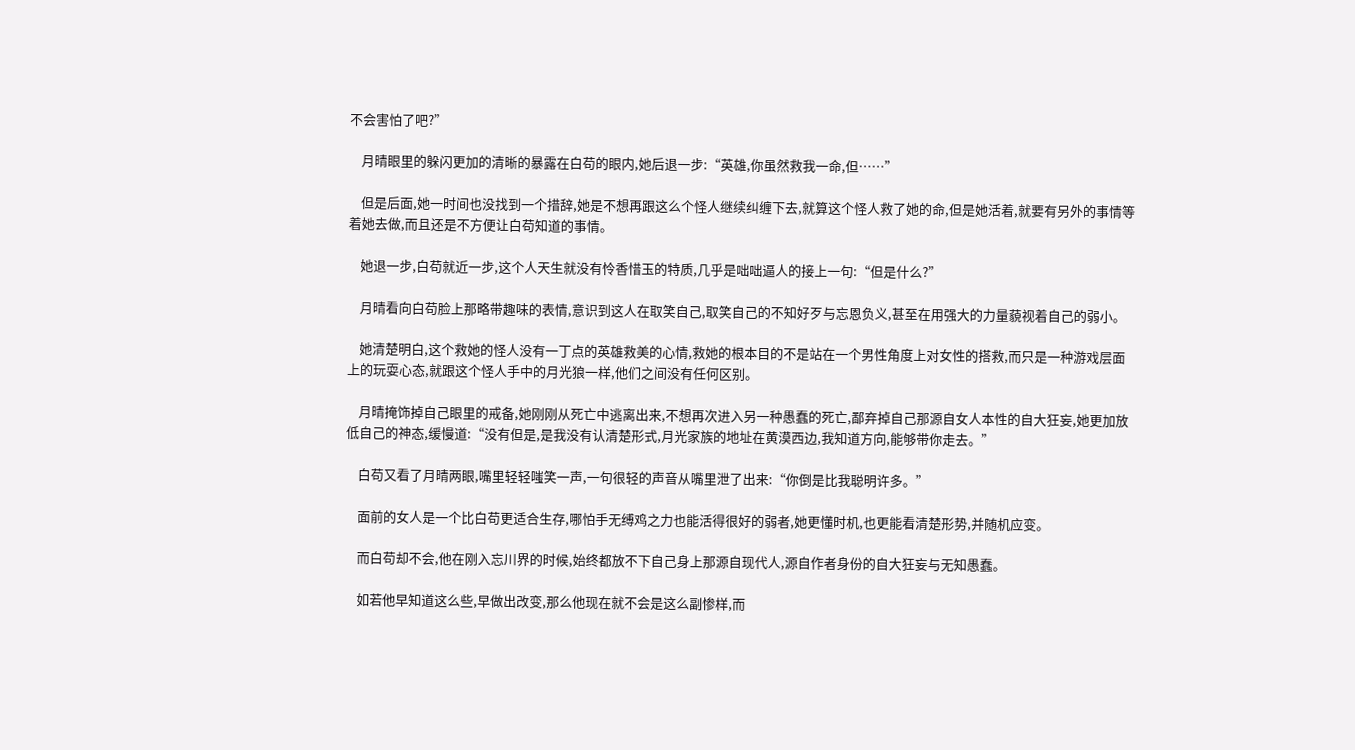不会害怕了吧?”

    月晴眼里的躲闪更加的清晰的暴露在白苟的眼内,她后退一步:“英雄,你虽然救我一命,但……”

    但是后面,她一时间也没找到一个措辞,她是不想再跟这么个怪人继续纠缠下去,就算这个怪人救了她的命,但是她活着,就要有另外的事情等着她去做,而且还是不方便让白苟知道的事情。

    她退一步,白苟就近一步,这个人天生就没有怜香惜玉的特质,几乎是咄咄逼人的接上一句:“但是什么?”

    月晴看向白苟脸上那略带趣味的表情,意识到这人在取笑自己,取笑自己的不知好歹与忘恩负义,甚至在用强大的力量藐视着自己的弱小。

    她清楚明白,这个救她的怪人没有一丁点的英雄救美的心情,救她的根本目的不是站在一个男性角度上对女性的搭救,而只是一种游戏层面上的玩耍心态,就跟这个怪人手中的月光狼一样,他们之间没有任何区别。

    月晴掩饰掉自己眼里的戒备,她刚刚从死亡中逃离出来,不想再次进入另一种愚蠢的死亡,鄙弃掉自己那源自女人本性的自大狂妄,她更加放低自己的神态,缓慢道:“没有但是,是我没有认清楚形式,月光家族的地址在黄漠西边,我知道方向,能够带你走去。”

    白苟又看了月晴两眼,嘴里轻轻嗤笑一声,一句很轻的声音从嘴里泄了出来:“你倒是比我聪明许多。”

    面前的女人是一个比白苟更适合生存,哪怕手无缚鸡之力也能活得很好的弱者,她更懂时机,也更能看清楚形势,并随机应变。

    而白苟却不会,他在刚入忘川界的时候,始终都放不下自己身上那源自现代人,源自作者身份的自大狂妄与无知愚蠢。

    如若他早知道这么些,早做出改变,那么他现在就不会是这么副惨样,而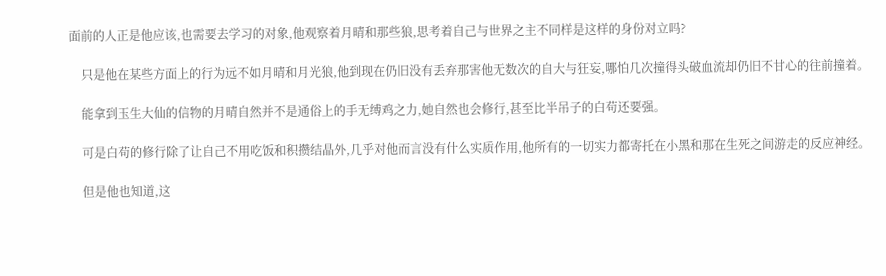面前的人正是他应该,也需要去学习的对象,他观察着月晴和那些狼,思考着自己与世界之主不同样是这样的身份对立吗?

    只是他在某些方面上的行为远不如月晴和月光狼,他到现在仍旧没有丢弃那害他无数次的自大与狂妄,哪怕几次撞得头破血流却仍旧不甘心的往前撞着。

    能拿到玉生大仙的信物的月晴自然并不是通俗上的手无缚鸡之力,她自然也会修行,甚至比半吊子的白苟还要强。

    可是白苟的修行除了让自己不用吃饭和积攒结晶外,几乎对他而言没有什么实质作用,他所有的一切实力都寄托在小黑和那在生死之间游走的反应神经。

    但是他也知道,这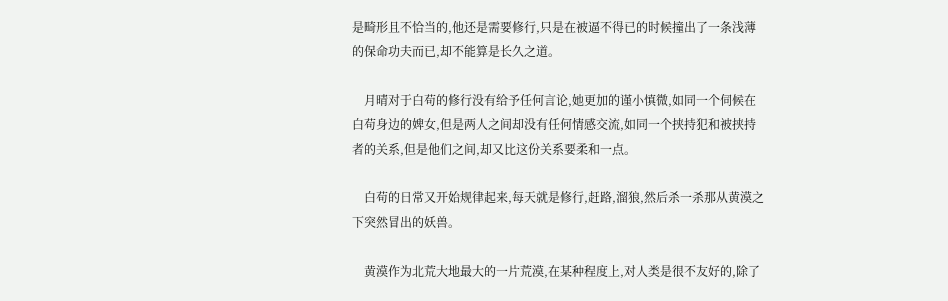是畸形且不恰当的,他还是需要修行,只是在被逼不得已的时候撞出了一条浅薄的保命功夫而已,却不能算是长久之道。

    月晴对于白苟的修行没有给予任何言论,她更加的谨小慎微,如同一个伺候在白苟身边的婢女,但是两人之间却没有任何情感交流,如同一个挟持犯和被挟持者的关系,但是他们之间,却又比这份关系要柔和一点。

    白苟的日常又开始规律起来,每天就是修行,赶路,溜狼,然后杀一杀那从黄漠之下突然冒出的妖兽。

    黄漠作为北荒大地最大的一片荒漠,在某种程度上,对人类是很不友好的,除了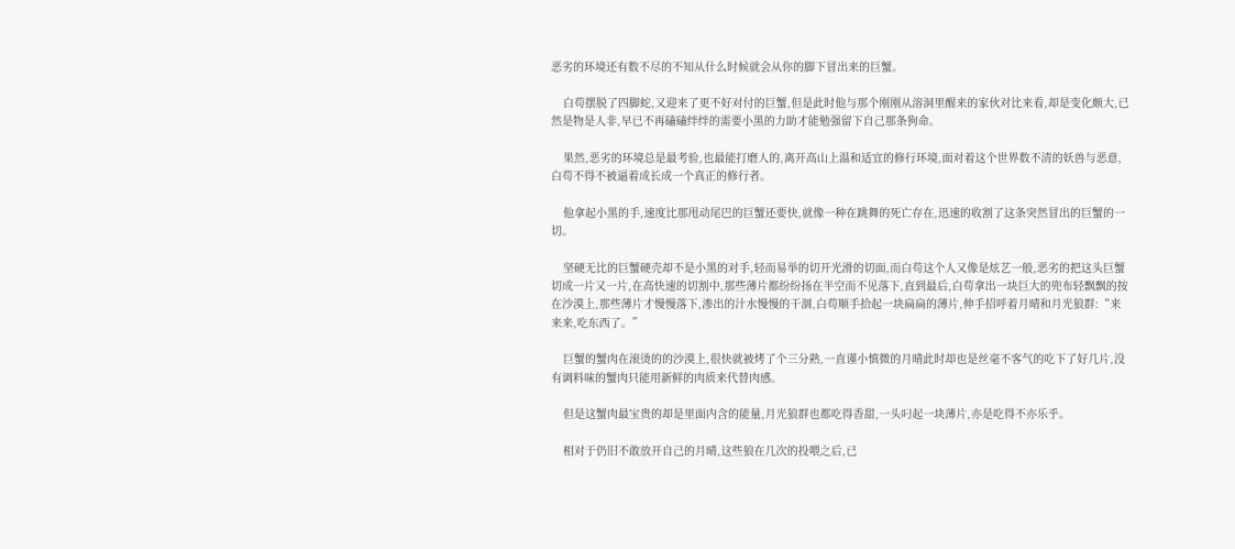恶劣的环境还有数不尽的不知从什么时候就会从你的脚下冒出来的巨蟹。

    白苟摆脱了四脚蛇,又迎来了更不好对付的巨蟹,但是此时他与那个刚刚从溶洞里醒来的家伙对比来看,却是变化颇大,已然是物是人非,早已不再磕磕绊绊的需要小黑的力助才能勉强留下自己那条狗命。

    果然,恶劣的环境总是最考验,也最能打磨人的,离开高山上温和适宜的修行环境,面对着这个世界数不清的妖兽与恶意,白苟不得不被逼着成长成一个真正的修行者。

    他拿起小黑的手,速度比那甩动尾巴的巨蟹还要快,就像一种在跳舞的死亡存在,迅速的收割了这条突然冒出的巨蟹的一切。

    坚硬无比的巨蟹硬壳却不是小黑的对手,轻而易举的切开光滑的切面,而白苟这个人又像是炫艺一般,恶劣的把这头巨蟹切成一片又一片,在高快速的切割中,那些薄片都纷纷扬在半空而不见落下,直到最后,白苟拿出一块巨大的兜布轻飘飘的按在沙漠上,那些薄片才慢慢落下,渗出的汁水慢慢的干涸,白苟顺手拾起一块扁扁的薄片,伸手招呼着月晴和月光狼群:“来来来,吃东西了。”

    巨蟹的蟹肉在滚烫的的沙漠上,很快就被烤了个三分熟,一直谨小慎微的月晴此时却也是丝毫不客气的吃下了好几片,没有调料味的蟹肉只能用新鲜的肉质来代替肉感。

    但是这蟹肉最宝贵的却是里面内含的能量,月光狼群也都吃得香甜,一头叼起一块薄片,亦是吃得不亦乐乎。

    相对于仍旧不敢放开自己的月晴,这些狼在几次的投喂之后,已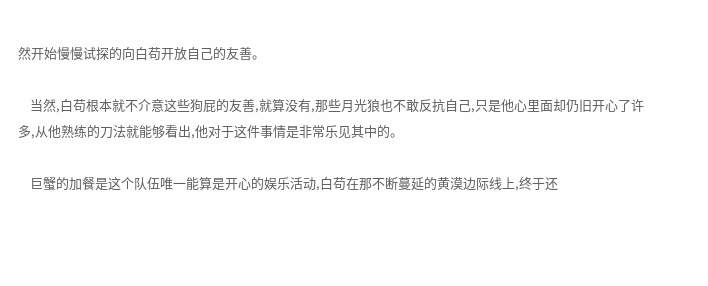然开始慢慢试探的向白苟开放自己的友善。

    当然,白苟根本就不介意这些狗屁的友善,就算没有,那些月光狼也不敢反抗自己,只是他心里面却仍旧开心了许多,从他熟练的刀法就能够看出,他对于这件事情是非常乐见其中的。

    巨蟹的加餐是这个队伍唯一能算是开心的娱乐活动,白苟在那不断蔓延的黄漠边际线上,终于还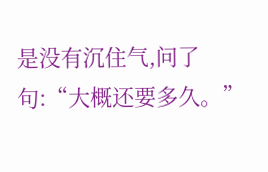是没有沉住气,问了句:“大概还要多久。”